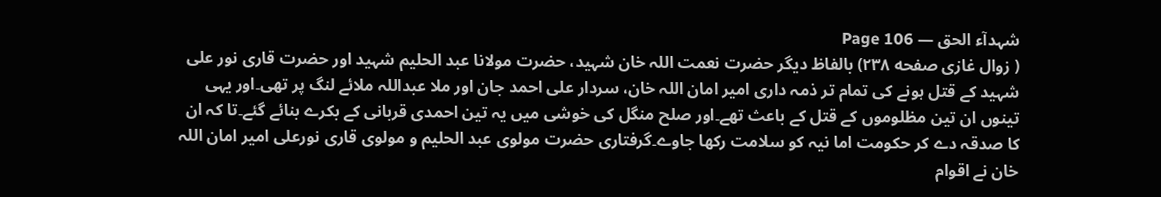شہدآء الحق — Page 106
( زوال غازی صفحه ۲۳۸) بالفاظ دیگر حضرت نعمت اللہ خان شہید، حضرت مولانا عبد الحلیم شہید اور حضرت قاری نور علی شہید کے قتل ہونے کی تمام تر ذمہ داری امیر امان اللہ خان، سردار علی احمد جان اور ملا عبداللہ ملائے لنگ پر تھی۔اور یہی تینوں ان تین مظلوموں کے قتل کے باعث تھے۔اور صلح منگل کی خوشی میں یہ تین احمدی قربانی کے بکرے بنائے گئے۔تا کہ ان کا صدقہ دے کر حکومت اما نیہ کو سلامت رکھا جاوے۔گرفتاری حضرت مولوی عبد الحلیم و مولوی قاری نورعلی امیر امان اللہ خان نے اقوام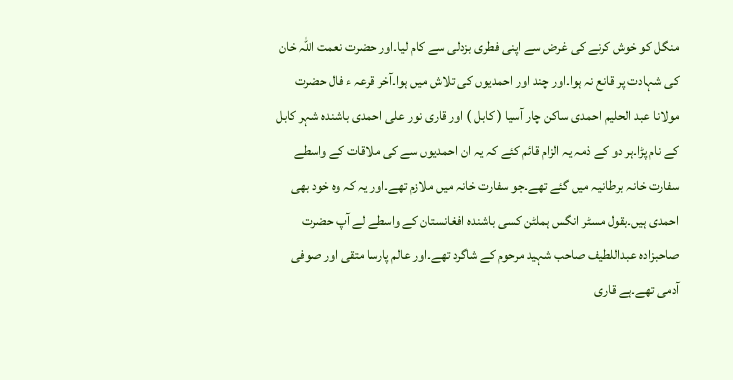منگل کو خوش کرنے کی غرض سے اپنی فطری بزدلی سے کام لیا۔اور حضرت نعمت اللہ خان کی شہادت پر قانع نہ ہوا۔اور چند اور احمدیوں کی تلاش میں ہوا۔آخر قرعہ ء فال حضرت مولانا عبد الحلیم احمدی ساکن چار آسیا ( کابل ) اور قاری نور علی احمدی باشندہ شہر کابل کے نام پڑا۔ہر دو کے ذمہ یہ الزام قائم کئے کہ یہ ان احمدیوں سے کی ملاقات کے واسطے سفارت خانہ برطانیہ میں گئے تھے۔جو سفارت خانہ میں ملازم تھے۔اور یہ کہ وہ خود بھی احمدی ہیں۔بقول مسٹر انگس ہملٹن کسی باشندہ افغانستان کے واسطے لے آپ حضرت صاحبزادہ عبداللطیف صاحب شہید مرحوم کے شاگرد تھے۔اور عالم پارسا متقی اور صوفی آدمی تھے۔ہے قاری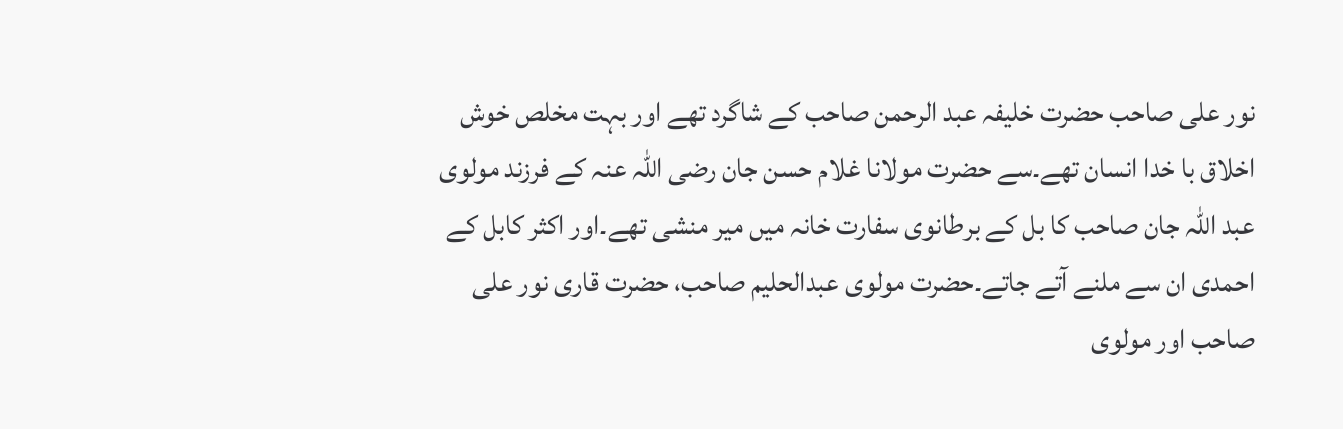نور علی صاحب حضرت خلیفہ عبد الرحمن صاحب کے شاگرد تھے اور بہت مخلص خوش اخلاق با خدا انسان تھے۔سے حضرت مولانا غلام حسن جان رضی اللہ عنہ کے فرزند مولوی عبد اللہ جان صاحب کا بل کے برطانوی سفارت خانہ میں میر منشی تھے۔اور اکثر کابل کے احمدی ان سے ملنے آتے جاتے۔حضرت مولوی عبدالحلیم صاحب، حضرت قاری نور علی صاحب اور مولوی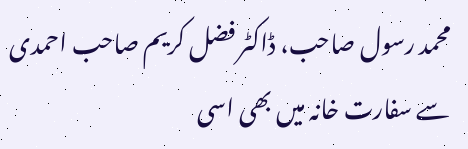محمد رسول صاحب، ڈاکٹر فضل کریم صاحب احمدی سے سفارت خانہ میں بھی اسی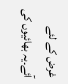غرض کے لئے آئے۔یہ بھائیوں کی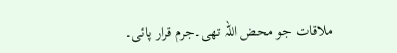ملاقات جو محض اللہ تھی۔جرم قرار پائی۔